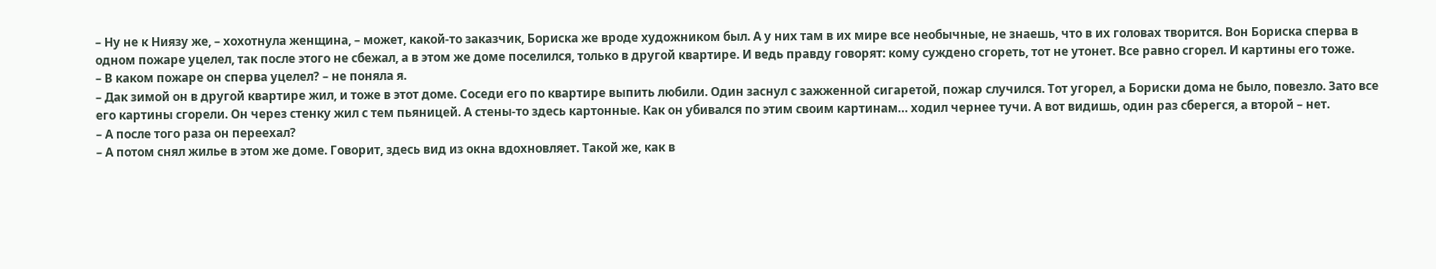– Ну не к Ниязу же, – хохотнула женщина, – может, какой-то заказчик, Бориска же вроде художником был. А у них там в их мире все необычные, не знаешь, что в их головах творится. Вон Бориска сперва в одном пожаре уцелел, так после этого не сбежал, а в этом же доме поселился, только в другой квартире. И ведь правду говорят: кому суждено сгореть, тот не утонет. Все равно сгорел. И картины его тоже.
– В каком пожаре он сперва уцелел? – не поняла я.
– Дак зимой он в другой квартире жил, и тоже в этот доме. Соседи его по квартире выпить любили. Один заснул с зажженной сигаретой, пожар случился. Тот угорел, а Бориски дома не было, повезло. Зато все его картины сгорели. Он через стенку жил с тем пьяницей. А стены-то здесь картонные. Как он убивался по этим своим картинам… ходил чернее тучи. А вот видишь, один раз сберегся, а второй – нет.
– А после того раза он переехал?
– А потом снял жилье в этом же доме. Говорит, здесь вид из окна вдохновляет. Такой же, как в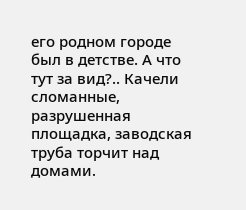его родном городе был в детстве. А что тут за вид?.. Качели сломанные, разрушенная площадка, заводская труба торчит над домами.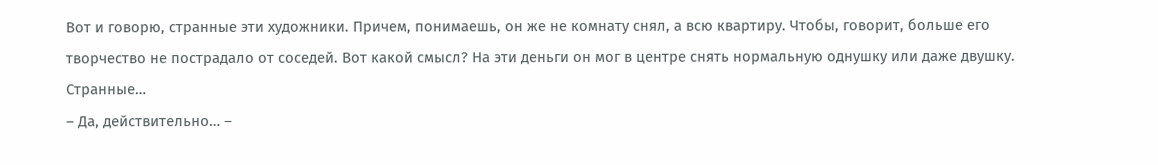Вот и говорю, странные эти художники. Причем, понимаешь, он же не комнату снял, а всю квартиру. Чтобы, говорит, больше его творчество не пострадало от соседей. Вот какой смысл? На эти деньги он мог в центре снять нормальную однушку или даже двушку. Странные…
– Да, действительно… –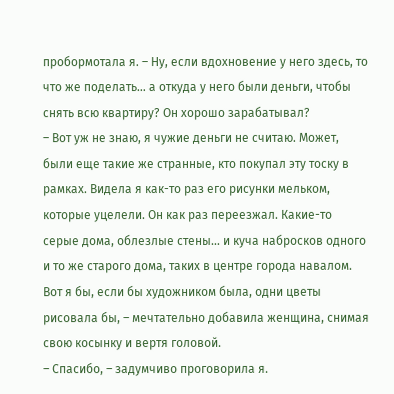пробормотала я. – Ну, если вдохновение у него здесь, то что же поделать… а откуда у него были деньги, чтобы снять всю квартиру? Он хорошо зарабатывал?
– Вот уж не знаю, я чужие деньги не считаю. Может, были еще такие же странные, кто покупал эту тоску в рамках. Видела я как-то раз его рисунки мельком, которые уцелели. Он как раз переезжал. Какие-то серые дома, облезлые стены… и куча набросков одного и то же старого дома, таких в центре города навалом. Вот я бы, если бы художником была, одни цветы рисовала бы, – мечтательно добавила женщина, снимая свою косынку и вертя головой.
– Спасибо, – задумчиво проговорила я.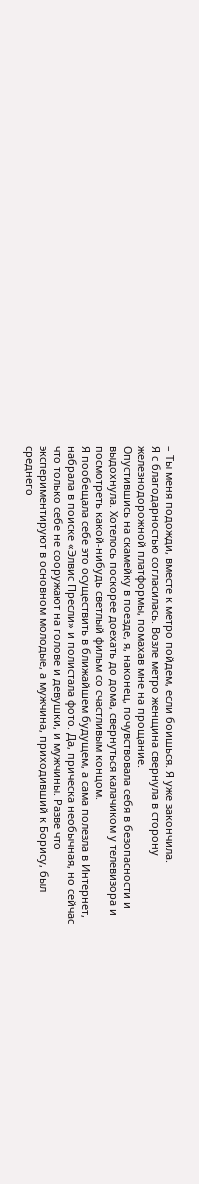– Ты меня подожди, вместе к метро пойдем, если боишься. Я уже закончила.
Я с благодарностью согласилась. Возле метро женщина свернула в сторону железнодорожной платформы, помахав мне на прощание.
Опустившись на скамейку в поезде, я, наконец, почувствовала себя в безопасности и выдохнула. Хотелось поскорее доехать до дома, свернуться калачиком у телевизора и посмотреть какой-нибудь светлый фильм со счастливым концом.
Я пообещала себе это осуществить в ближайшем будущем, а сама полезла в Интернет, набрала в поиске «Элвис Пресли» и полистала фото. Да, прическа необычная, но сейчас что только себе не сооружают на голове и девушки, и мужчины. Разве что экспериментируют в основном молодые, а мужчина, приходивший к Борису, был среднего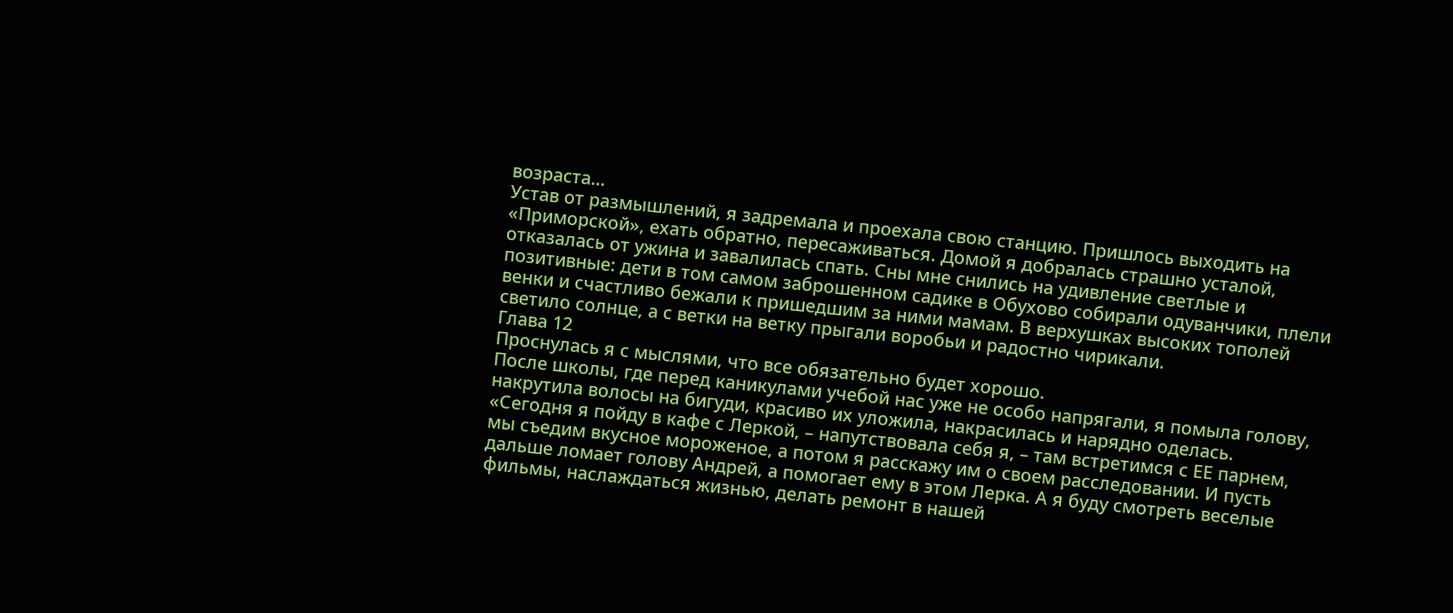возраста…
Устав от размышлений, я задремала и проехала свою станцию. Пришлось выходить на «Приморской», ехать обратно, пересаживаться. Домой я добралась страшно усталой, отказалась от ужина и завалилась спать. Сны мне снились на удивление светлые и позитивные: дети в том самом заброшенном садике в Обухово собирали одуванчики, плели венки и счастливо бежали к пришедшим за ними мамам. В верхушках высоких тополей светило солнце, а с ветки на ветку прыгали воробьи и радостно чирикали.
Глава 12
Проснулась я с мыслями, что все обязательно будет хорошо.
После школы, где перед каникулами учебой нас уже не особо напрягали, я помыла голову, накрутила волосы на бигуди, красиво их уложила, накрасилась и нарядно оделась.
«Сегодня я пойду в кафе с Леркой, – напутствовала себя я, – там встретимся с ЕЕ парнем, мы съедим вкусное мороженое, а потом я расскажу им о своем расследовании. И пусть дальше ломает голову Андрей, а помогает ему в этом Лерка. А я буду смотреть веселые фильмы, наслаждаться жизнью, делать ремонт в нашей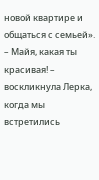новой квартире и общаться с семьей».
– Майя, какая ты красивая! – воскликнула Лерка, когда мы встретились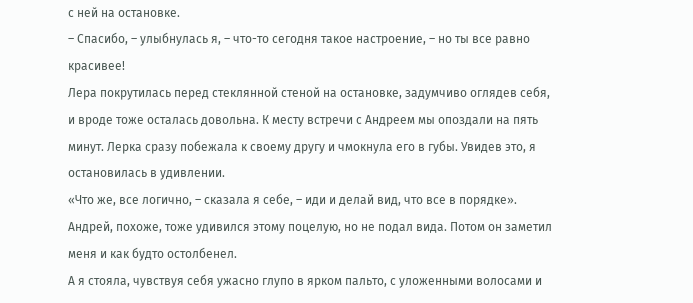с ней на остановке.
– Спасибо, – улыбнулась я, – что-то сегодня такое настроение, – но ты все равно красивее!
Лера покрутилась перед стеклянной стеной на остановке, задумчиво оглядев себя, и вроде тоже осталась довольна. К месту встречи с Андреем мы опоздали на пять минут. Лерка сразу побежала к своему другу и чмокнула его в губы. Увидев это, я остановилась в удивлении.
«Что же, все логично, – сказала я себе, – иди и делай вид, что все в порядке».
Андрей, похоже, тоже удивился этому поцелую, но не подал вида. Потом он заметил меня и как будто остолбенел.
А я стояла, чувствуя себя ужасно глупо в ярком пальто, с уложенными волосами и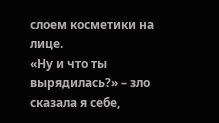слоем косметики на лице.
«Ну и что ты вырядилась?» – зло сказала я себе,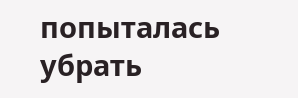попыталась убрать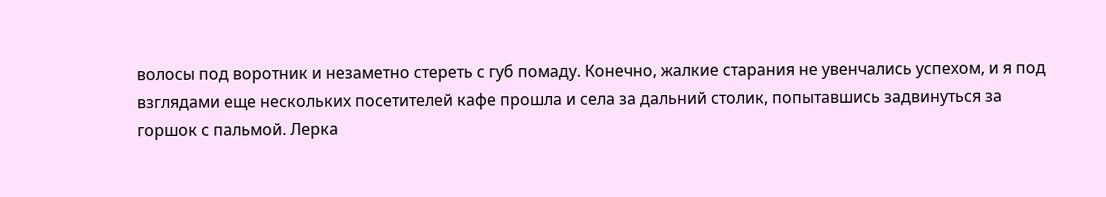волосы под воротник и незаметно стереть с губ помаду. Конечно, жалкие старания не увенчались успехом, и я под взглядами еще нескольких посетителей кафе прошла и села за дальний столик, попытавшись задвинуться за горшок с пальмой. Лерка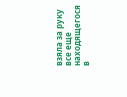взяла за руку все еще находящегося в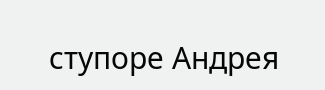ступоре Андрея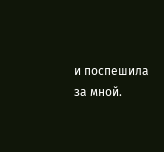и поспешила за мной.